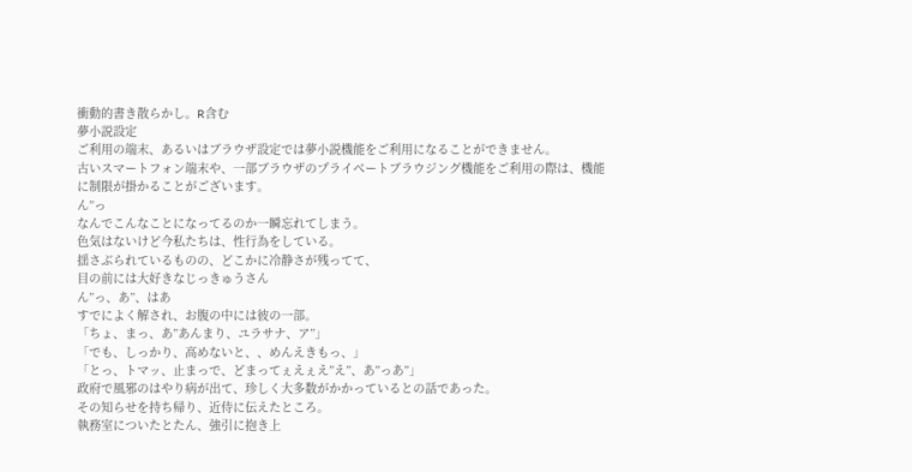衝動的書き散らかし。R含む
夢小説設定
ご利用の端末、あるいはブラウザ設定では夢小説機能をご利用になることができません。
古いスマートフォン端末や、一部ブラウザのプライベートブラウジング機能をご利用の際は、機能に制限が掛かることがございます。
ん”っ
なんでこんなことになってるのか一瞬忘れてしまう。
色気はないけど今私たちは、性行為をしている。
揺さぶられているものの、どこかに冷静さが残ってて、
目の前には大好きなじっきゅうさん
ん”っ、あ”、はあ
すでによく解され、お腹の中には彼の一部。
「ちょ、まっ、あ”あんまり、ユラサナ、ア”」
「でも、しっかり、高めないと、、めんえきもっ、」
「とっ、トマッ、止まっで、どまってぇえぇえ”え”、あ”っあ”」
政府で風邪のはやり病が出て、珍しく大多数がかかっているとの話であった。
その知らせを持ち帰り、近侍に伝えたところ。
執務室についたとたん、強引に抱き上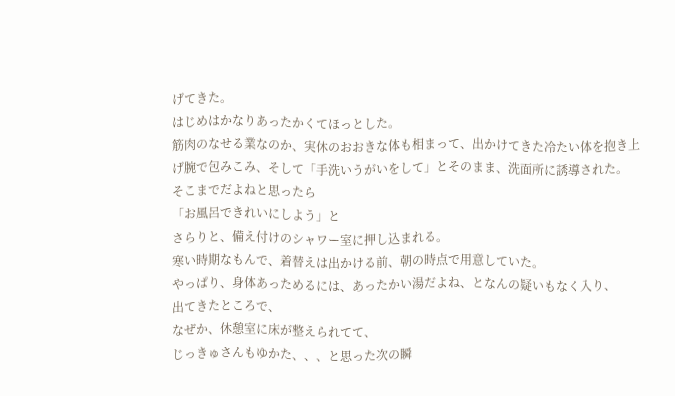げてきた。
はじめはかなりあったかくてほっとした。
筋肉のなせる業なのか、実休のおおきな体も相まって、出かけてきた冷たい体を抱き上げ腕で包みこみ、そして「手洗いうがいをして」とそのまま、洗面所に誘導された。
そこまでだよねと思ったら
「お風呂できれいにしよう」と
さらりと、備え付けのシャワー室に押し込まれる。
寒い時期なもんで、着替えは出かける前、朝の時点で用意していた。
やっぱり、身体あっためるには、あったかい湯だよね、となんの疑いもなく入り、
出てきたところで、
なぜか、休憩室に床が整えられてて、
じっきゅさんもゆかた、、、と思った次の瞬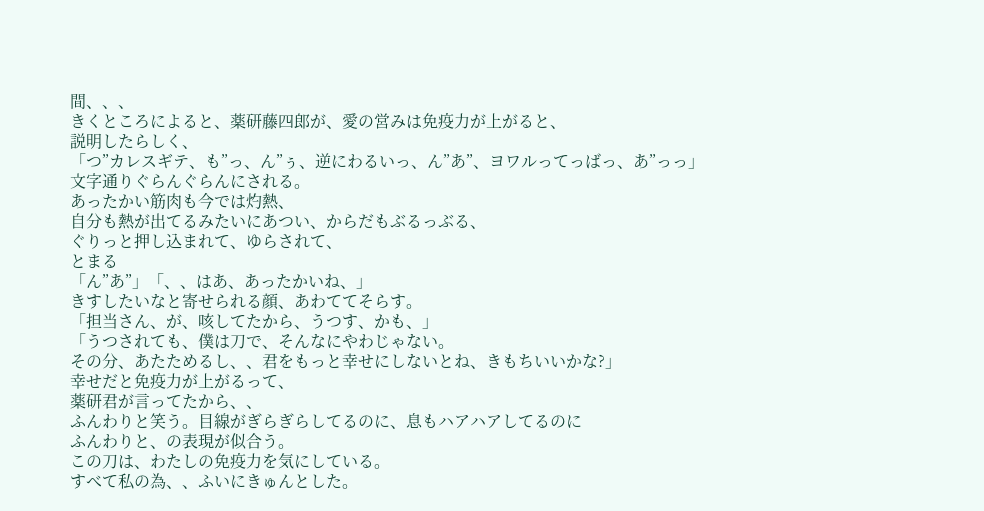間、、、
きくところによると、薬研藤四郎が、愛の営みは免疫力が上がると、
説明したらしく、
「つ”カレスギテ、も”っ、ん”ぅ、逆にわるいっ、ん”あ”、ヨワルってっばっ、あ”っっ」
文字通りぐらんぐらんにされる。
あったかい筋肉も今では灼熱、
自分も熱が出てるみたいにあつい、からだもぶるっぶる、
ぐりっと押し込まれて、ゆらされて、
とまる
「ん”あ”」「、、はあ、あったかいね、」
きすしたいなと寄せられる顔、あわててそらす。
「担当さん、が、咳してたから、うつす、かも、」
「うつされても、僕は刀で、そんなにやわじゃない。
その分、あたためるし、、君をもっと幸せにしないとね、きもちいいかな?」
幸せだと免疫力が上がるって、
薬研君が言ってたから、、
ふんわりと笑う。目線がぎらぎらしてるのに、息もハアハアしてるのに
ふんわりと、の表現が似合う。
この刀は、わたしの免疫力を気にしている。
すべて私の為、、ふいにきゅんとした。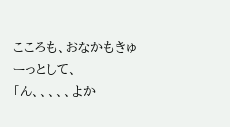こころも、おなかもきゅーっとして、
「ん、、、、、よか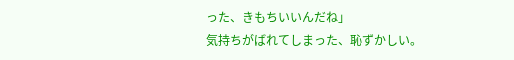った、きもちいいんだね」
気持ちがばれてしまった、恥ずかしい。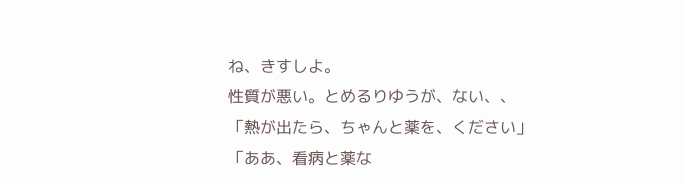ね、きすしよ。
性質が悪い。とめるりゆうが、ない、、
「熱が出たら、ちゃんと薬を、ください」
「ああ、看病と薬な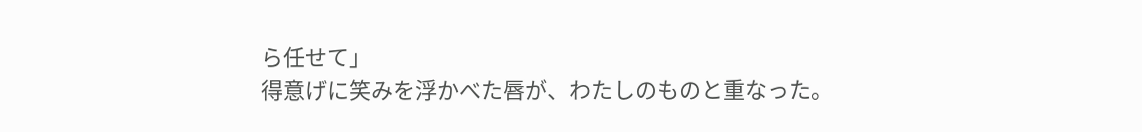ら任せて」
得意げに笑みを浮かべた唇が、わたしのものと重なった。